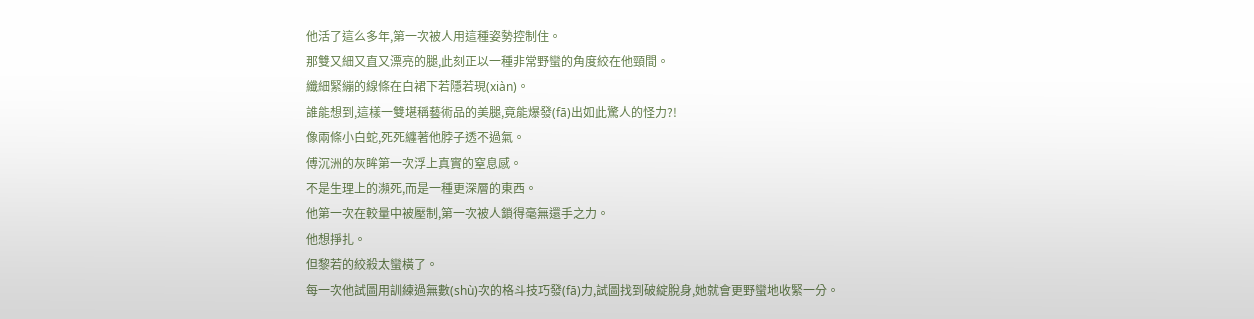他活了這么多年,第一次被人用這種姿勢控制住。
那雙又細又直又漂亮的腿,此刻正以一種非常野蠻的角度絞在他頸間。
纖細緊繃的線條在白裙下若隱若現(xiàn)。
誰能想到,這樣一雙堪稱藝術品的美腿,竟能爆發(fā)出如此驚人的怪力?!
像兩條小白蛇,死死纏著他脖子透不過氣。
傅沉洲的灰眸第一次浮上真實的窒息感。
不是生理上的瀕死,而是一種更深層的東西。
他第一次在較量中被壓制,第一次被人鎖得毫無還手之力。
他想掙扎。
但黎若的絞殺太蠻橫了。
每一次他試圖用訓練過無數(shù)次的格斗技巧發(fā)力,試圖找到破綻脫身,她就會更野蠻地收緊一分。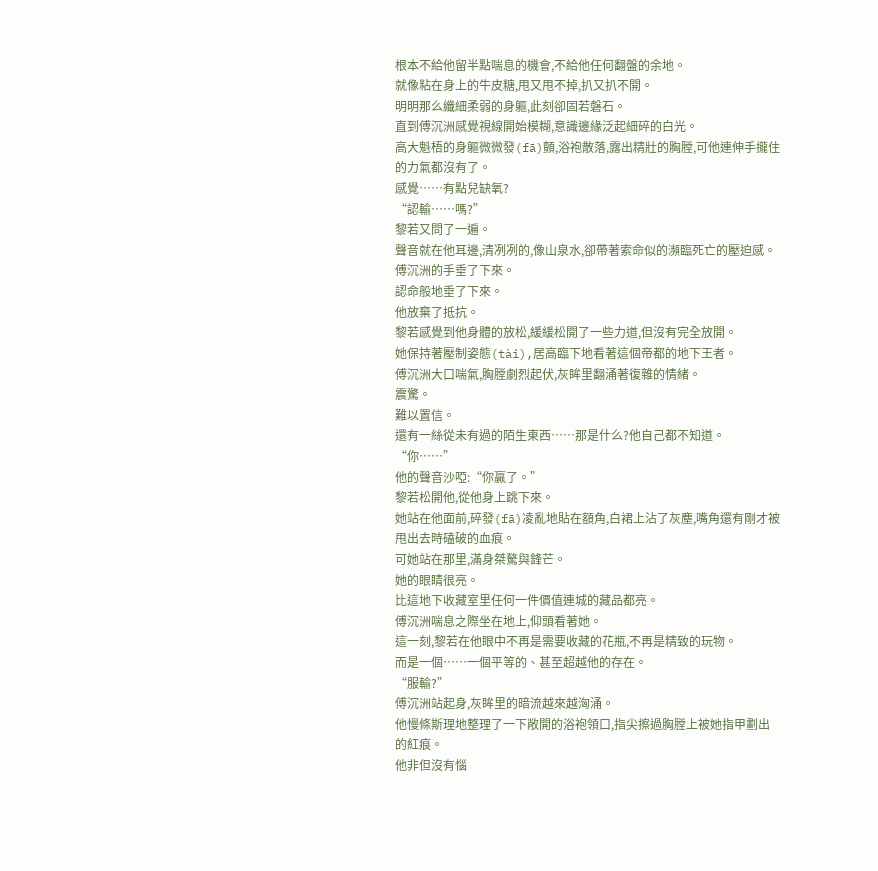根本不給他留半點喘息的機會,不給他任何翻盤的余地。
就像粘在身上的牛皮糖,甩又甩不掉,扒又扒不開。
明明那么纖細柔弱的身軀,此刻卻固若磐石。
直到傅沉洲感覺視線開始模糊,意識邊緣泛起細碎的白光。
高大魁梧的身軀微微發(fā)顫,浴袍散落,露出精壯的胸膛,可他連伸手攏住的力氣都沒有了。
感覺……有點兒缺氧?
“認輸……嗎?”
黎若又問了一遍。
聲音就在他耳邊,清冽冽的,像山泉水,卻帶著索命似的瀕臨死亡的壓迫感。
傅沉洲的手垂了下來。
認命般地垂了下來。
他放棄了抵抗。
黎若感覺到他身體的放松,緩緩松開了一些力道,但沒有完全放開。
她保持著壓制姿態(tài),居高臨下地看著這個帝都的地下王者。
傅沉洲大口喘氣,胸膛劇烈起伏,灰眸里翻涌著復雜的情緒。
震驚。
難以置信。
還有一絲從未有過的陌生東西……那是什么?他自己都不知道。
“你……”
他的聲音沙啞:“你贏了。”
黎若松開他,從他身上跳下來。
她站在他面前,碎發(fā)凌亂地貼在額角,白裙上沾了灰塵,嘴角還有剛才被甩出去時磕破的血痕。
可她站在那里,滿身桀驁與鋒芒。
她的眼睛很亮。
比這地下收藏室里任何一件價值連城的藏品都亮。
傅沉洲喘息之際坐在地上,仰頭看著她。
這一刻,黎若在他眼中不再是需要收藏的花瓶,不再是精致的玩物。
而是一個……一個平等的、甚至超越他的存在。
“服輸?”
傅沉洲站起身,灰眸里的暗流越來越洶涌。
他慢條斯理地整理了一下敞開的浴袍領口,指尖擦過胸膛上被她指甲劃出的紅痕。
他非但沒有惱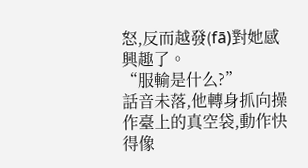怒,反而越發(fā)對她感興趣了。
“服輸是什么?”
話音未落,他轉身抓向操作臺上的真空袋,動作快得像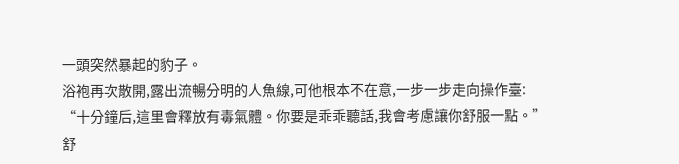一頭突然暴起的豹子。
浴袍再次散開,露出流暢分明的人魚線,可他根本不在意,一步一步走向操作臺:
“十分鐘后,這里會釋放有毒氣體。你要是乖乖聽話,我會考慮讓你舒服一點。”
舒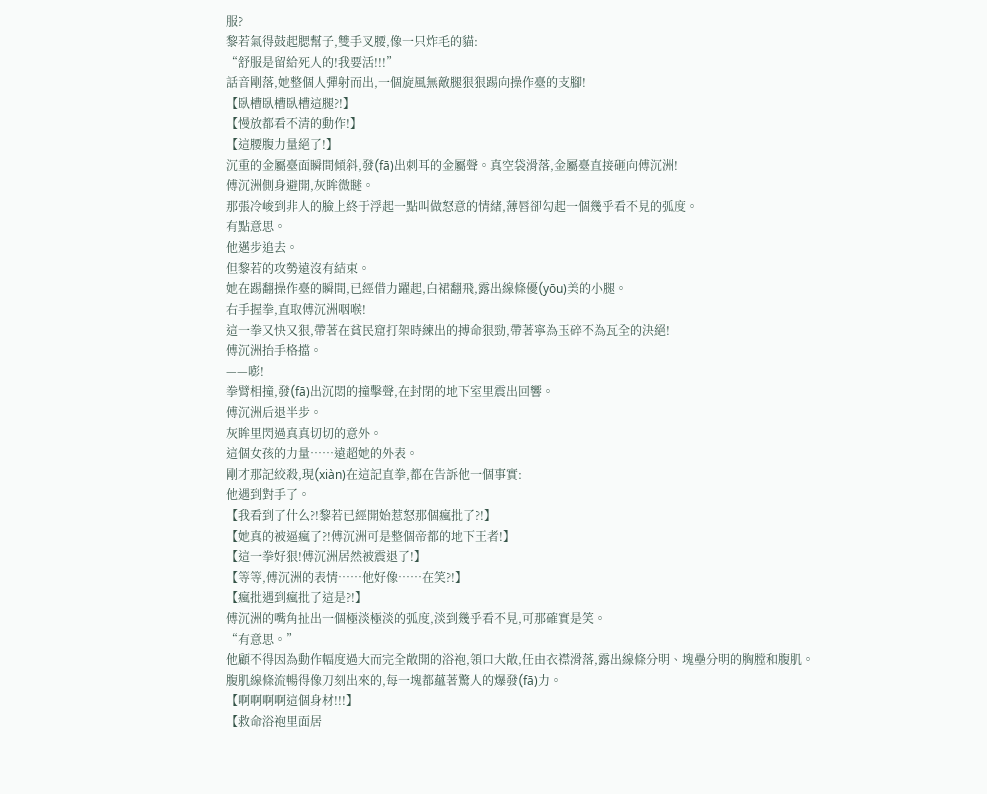服?
黎若氣得鼓起腮幫子,雙手叉腰,像一只炸毛的貓:
“舒服是留給死人的!我要活!!!”
話音剛落,她整個人彈射而出,一個旋風無敵腿狠狠踢向操作臺的支腳!
【臥槽臥槽臥槽這腿?!】
【慢放都看不清的動作!】
【這腰腹力量絕了!】
沉重的金屬臺面瞬間傾斜,發(fā)出刺耳的金屬聲。真空袋滑落,金屬臺直接砸向傅沉洲!
傅沉洲側身避開,灰眸微瞇。
那張冷峻到非人的臉上終于浮起一點叫做怒意的情緒,薄唇卻勾起一個幾乎看不見的弧度。
有點意思。
他邁步追去。
但黎若的攻勢遠沒有結束。
她在踢翻操作臺的瞬間,已經借力躍起,白裙翻飛,露出線條優(yōu)美的小腿。
右手握拳,直取傅沉洲咽喉!
這一拳又快又狠,帶著在貧民窟打架時練出的搏命狠勁,帶著寧為玉碎不為瓦全的決絕!
傅沉洲抬手格擋。
——嘭!
拳臂相撞,發(fā)出沉悶的撞擊聲,在封閉的地下室里震出回響。
傅沉洲后退半步。
灰眸里閃過真真切切的意外。
這個女孩的力量……遠超她的外表。
剛才那記絞殺,現(xiàn)在這記直拳,都在告訴他一個事實:
他遇到對手了。
【我看到了什么?!黎若已經開始惹怒那個瘋批了?!】
【她真的被逼瘋了?!傅沉洲可是整個帝都的地下王者!】
【這一拳好狠!傅沉洲居然被震退了!】
【等等,傅沉洲的表情……他好像……在笑?!】
【瘋批遇到瘋批了這是?!】
傅沉洲的嘴角扯出一個極淡極淡的弧度,淡到幾乎看不見,可那確實是笑。
“有意思。”
他顧不得因為動作幅度過大而完全敞開的浴袍,領口大敞,任由衣襟滑落,露出線條分明、塊壘分明的胸膛和腹肌。
腹肌線條流暢得像刀刻出來的,每一塊都蘊著驚人的爆發(fā)力。
【啊啊啊啊這個身材!!!】
【救命浴袍里面居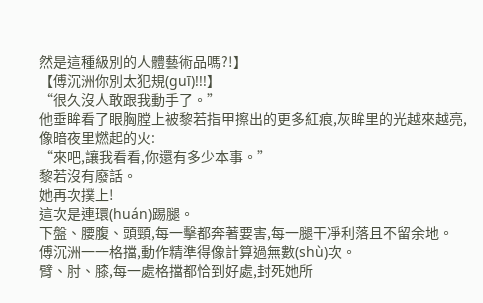然是這種級別的人體藝術品嗎?!】
【傅沉洲你別太犯規(guī)!!!】
“很久沒人敢跟我動手了。”
他垂眸看了眼胸膛上被黎若指甲擦出的更多紅痕,灰眸里的光越來越亮,像暗夜里燃起的火:
“來吧,讓我看看,你還有多少本事。”
黎若沒有廢話。
她再次撲上!
這次是連環(huán)踢腿。
下盤、腰腹、頭頸,每一擊都奔著要害,每一腿干凈利落且不留余地。
傅沉洲一一格擋,動作精準得像計算過無數(shù)次。
臂、肘、膝,每一處格擋都恰到好處,封死她所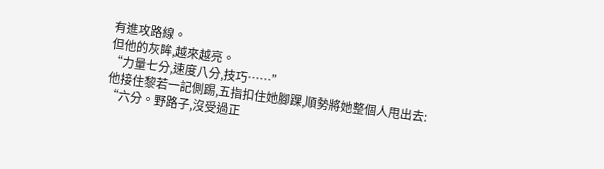有進攻路線。
但他的灰眸,越來越亮。
“力量七分,速度八分,技巧……”
他接住黎若一記側踢,五指扣住她腳踝,順勢將她整個人甩出去:
“六分。野路子,沒受過正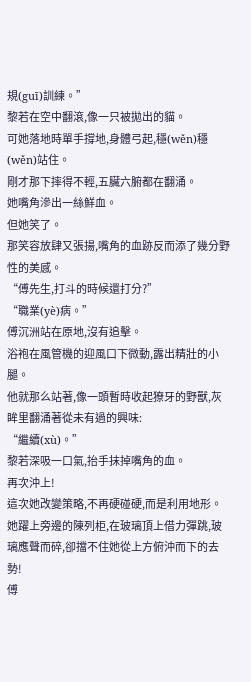規(guī)訓練。”
黎若在空中翻滾,像一只被拋出的貓。
可她落地時單手撐地,身體弓起,穩(wěn)穩(wěn)站住。
剛才那下摔得不輕,五臟六腑都在翻涌。
她嘴角滲出一絲鮮血。
但她笑了。
那笑容放肆又張揚,嘴角的血跡反而添了幾分野性的美感。
“傅先生,打斗的時候還打分?”
“職業(yè)病。”
傅沉洲站在原地,沒有追擊。
浴袍在風管機的迎風口下微動,露出精壯的小腿。
他就那么站著,像一頭暫時收起獠牙的野獸,灰眸里翻涌著從未有過的興味:
“繼續(xù)。”
黎若深吸一口氣,抬手抹掉嘴角的血。
再次沖上!
這次她改變策略,不再硬碰硬,而是利用地形。
她躍上旁邊的陳列柜,在玻璃頂上借力彈跳,玻璃應聲而碎,卻擋不住她從上方俯沖而下的去勢!
傅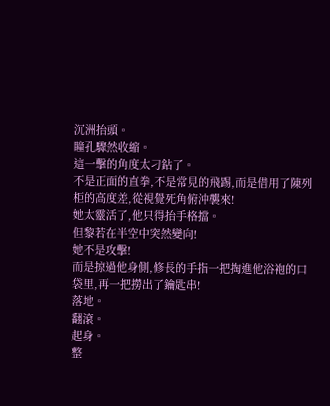沉洲抬頭。
瞳孔驟然收縮。
這一擊的角度太刁鉆了。
不是正面的直拳,不是常見的飛踢,而是借用了陳列柜的高度差,從視覺死角俯沖襲來!
她太靈活了,他只得抬手格擋。
但黎若在半空中突然變向!
她不是攻擊!
而是掠過他身側,修長的手指一把掏進他浴袍的口袋里,再一把撈出了鑰匙串!
落地。
翻滾。
起身。
整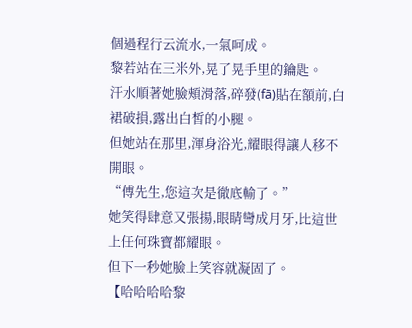個過程行云流水,一氣呵成。
黎若站在三米外,晃了晃手里的鑰匙。
汗水順著她臉頰滑落,碎發(fā)貼在額前,白裙破損,露出白皙的小腿。
但她站在那里,渾身浴光,耀眼得讓人移不開眼。
“傅先生,您這次是徹底輸了。”
她笑得肆意又張揚,眼睛彎成月牙,比這世上任何珠寶都耀眼。
但下一秒她臉上笑容就凝固了。
【哈哈哈哈黎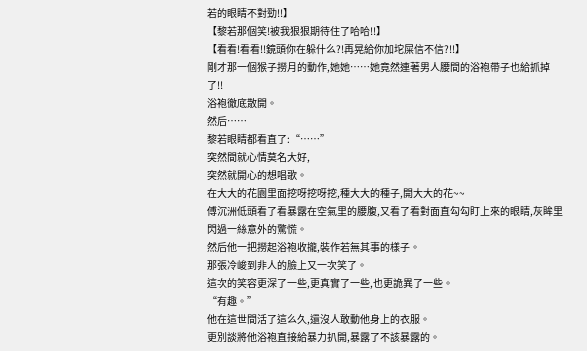若的眼睛不對勁!!】
【黎若那個笑!被我狠狠期待住了哈哈!!】
【看看!看看!!鏡頭你在躲什么?!再晃給你加坨屎信不信?!!】
剛才那一個猴子撈月的動作,她她……她竟然連著男人腰間的浴袍帶子也給抓掉了!!
浴袍徹底散開。
然后……
黎若眼睛都看直了:“……”
突然間就心情莫名大好,
突然就開心的想唱歌。
在大大的花園里面挖呀挖呀挖,種大大的種子,開大大的花~~
傅沉洲低頭看了看暴露在空氣里的腰腹,又看了看對面直勾勾盯上來的眼睛,灰眸里閃過一絲意外的驚慌。
然后他一把撈起浴袍收攏,裝作若無其事的樣子。
那張冷峻到非人的臉上又一次笑了。
這次的笑容更深了一些,更真實了一些,也更詭異了一些。
“有趣。”
他在這世間活了這么久,還沒人敢動他身上的衣服。
更別談將他浴袍直接給暴力扒開,暴露了不該暴露的。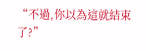“不過,你以為這就結束了?”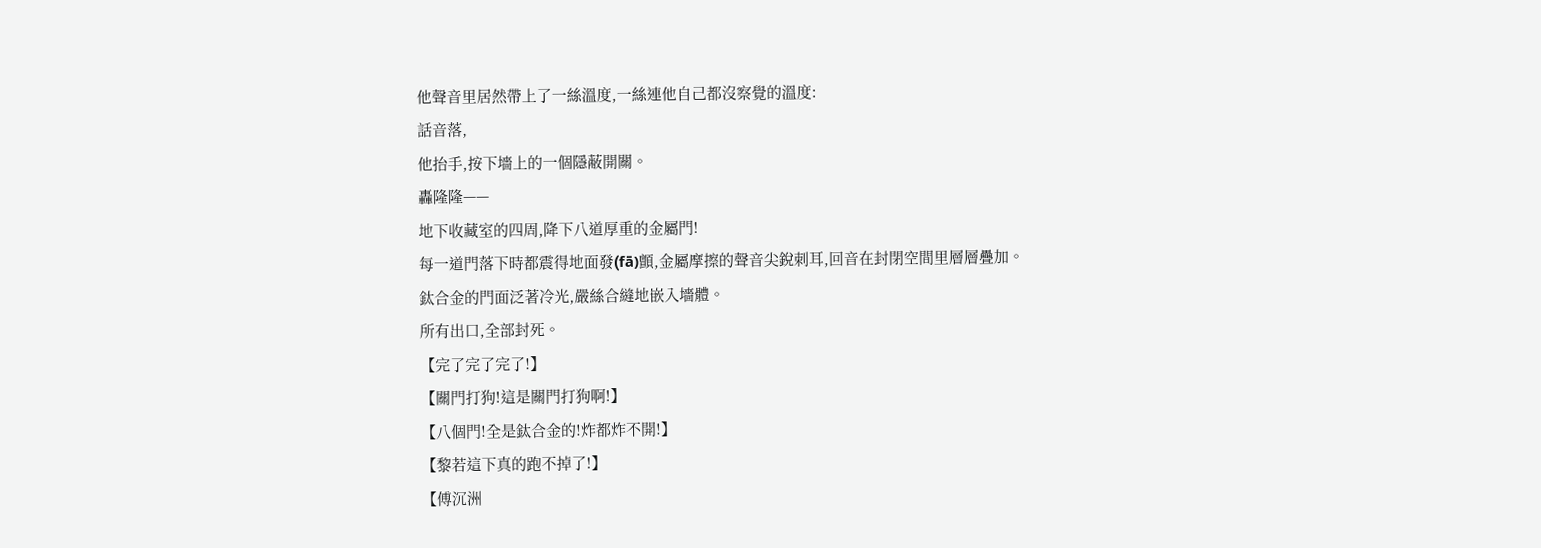他聲音里居然帶上了一絲溫度,一絲連他自己都沒察覺的溫度:
話音落,
他抬手,按下墻上的一個隱蔽開關。
轟隆隆——
地下收藏室的四周,降下八道厚重的金屬門!
每一道門落下時都震得地面發(fā)顫,金屬摩擦的聲音尖銳刺耳,回音在封閉空間里層層疊加。
鈦合金的門面泛著冷光,嚴絲合縫地嵌入墻體。
所有出口,全部封死。
【完了完了完了!】
【關門打狗!這是關門打狗啊!】
【八個門!全是鈦合金的!炸都炸不開!】
【黎若這下真的跑不掉了!】
【傅沉洲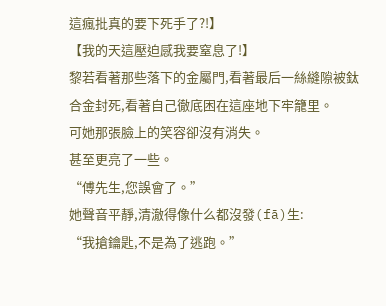這瘋批真的要下死手了?!】
【我的天這壓迫感我要窒息了!】
黎若看著那些落下的金屬門,看著最后一絲縫隙被鈦合金封死,看著自己徹底困在這座地下牢籠里。
可她那張臉上的笑容卻沒有消失。
甚至更亮了一些。
“傅先生,您誤會了。”
她聲音平靜,清澈得像什么都沒發(fā)生:
“我搶鑰匙,不是為了逃跑。”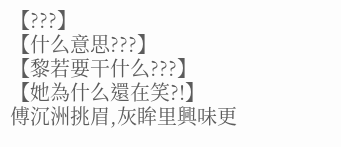【???】
【什么意思???】
【黎若要干什么???】
【她為什么還在笑?!】
傅沉洲挑眉,灰眸里興味更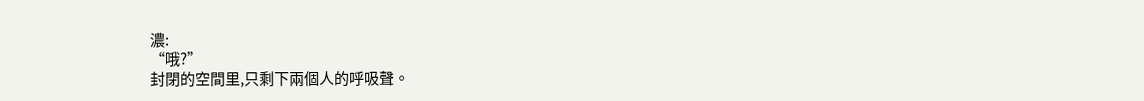濃:
“哦?”
封閉的空間里,只剩下兩個人的呼吸聲。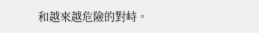和越來越危險的對峙。